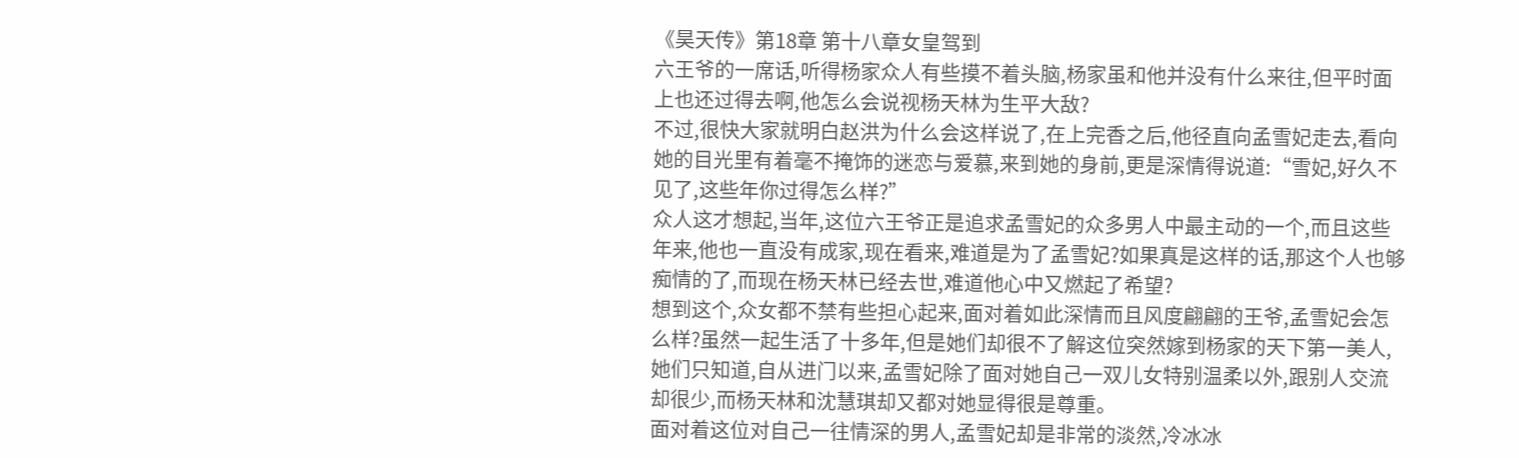《昊天传》第18章 第十八章女皇驾到
六王爷的一席话,听得杨家众人有些摸不着头脑,杨家虽和他并没有什么来往,但平时面上也还过得去啊,他怎么会说视杨天林为生平大敌?
不过,很快大家就明白赵洪为什么会这样说了,在上完香之后,他径直向孟雪妃走去,看向她的目光里有着毫不掩饰的迷恋与爱慕,来到她的身前,更是深情得说道:“雪妃,好久不见了,这些年你过得怎么样?”
众人这才想起,当年,这位六王爷正是追求孟雪妃的众多男人中最主动的一个,而且这些年来,他也一直没有成家,现在看来,难道是为了孟雪妃?如果真是这样的话,那这个人也够痴情的了,而现在杨天林已经去世,难道他心中又燃起了希望?
想到这个,众女都不禁有些担心起来,面对着如此深情而且风度翩翩的王爷,孟雪妃会怎么样?虽然一起生活了十多年,但是她们却很不了解这位突然嫁到杨家的天下第一美人,她们只知道,自从进门以来,孟雪妃除了面对她自己一双儿女特别温柔以外,跟别人交流却很少,而杨天林和沈慧琪却又都对她显得很是尊重。
面对着这位对自己一往情深的男人,孟雪妃却是非常的淡然,冷冰冰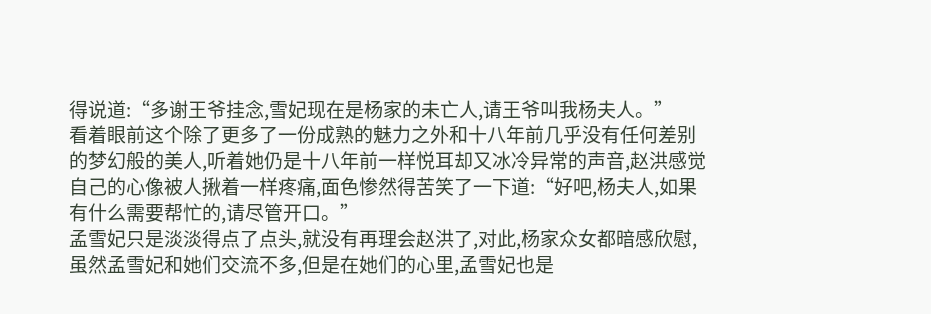得说道:“多谢王爷挂念,雪妃现在是杨家的未亡人,请王爷叫我杨夫人。”
看着眼前这个除了更多了一份成熟的魅力之外和十八年前几乎没有任何差别的梦幻般的美人,听着她仍是十八年前一样悦耳却又冰冷异常的声音,赵洪感觉自己的心像被人揪着一样疼痛,面色惨然得苦笑了一下道:“好吧,杨夫人,如果有什么需要帮忙的,请尽管开口。”
孟雪妃只是淡淡得点了点头,就没有再理会赵洪了,对此,杨家众女都暗感欣慰,虽然孟雪妃和她们交流不多,但是在她们的心里,孟雪妃也是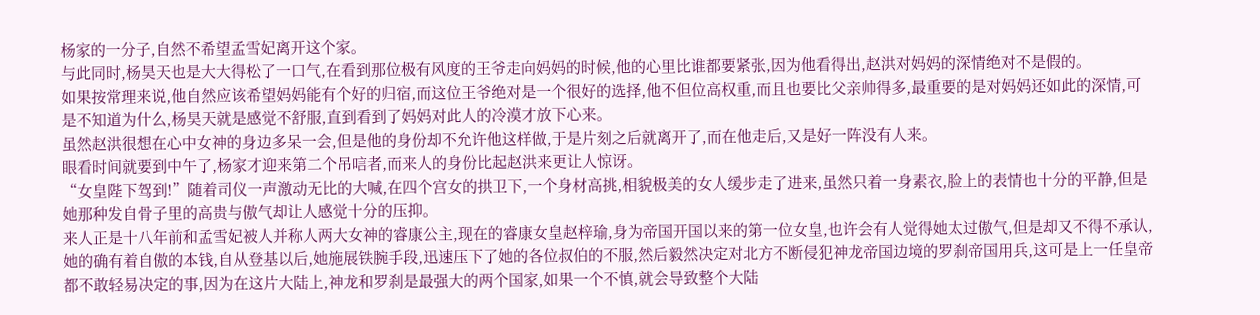杨家的一分子,自然不希望孟雪妃离开这个家。
与此同时,杨昊天也是大大得松了一口气,在看到那位极有风度的王爷走向妈妈的时候,他的心里比谁都要紧张,因为他看得出,赵洪对妈妈的深情绝对不是假的。
如果按常理来说,他自然应该希望妈妈能有个好的归宿,而这位王爷绝对是一个很好的选择,他不但位高权重,而且也要比父亲帅得多,最重要的是对妈妈还如此的深情,可是不知道为什么,杨昊天就是感觉不舒服,直到看到了妈妈对此人的冷漠才放下心来。
虽然赵洪很想在心中女神的身边多呆一会,但是他的身份却不允许他这样做,于是片刻之后就离开了,而在他走后,又是好一阵没有人来。
眼看时间就要到中午了,杨家才迎来第二个吊唁者,而来人的身份比起赵洪来更让人惊讶。
“女皇陛下驾到!”随着司仪一声激动无比的大喊,在四个宫女的拱卫下,一个身材高挑,相貌极美的女人缓步走了进来,虽然只着一身素衣,脸上的表情也十分的平静,但是她那种发自骨子里的高贵与傲气却让人感觉十分的压抑。
来人正是十八年前和孟雪妃被人并称人两大女神的睿康公主,现在的睿康女皇赵梓瑜,身为帝国开国以来的第一位女皇,也许会有人觉得她太过傲气,但是却又不得不承认,她的确有着自傲的本钱,自从登基以后,她施展铁腕手段,迅速压下了她的各位叔伯的不服,然后毅然决定对北方不断侵犯神龙帝国边境的罗刹帝国用兵,这可是上一任皇帝都不敢轻易决定的事,因为在这片大陆上,神龙和罗刹是最强大的两个国家,如果一个不慎,就会导致整个大陆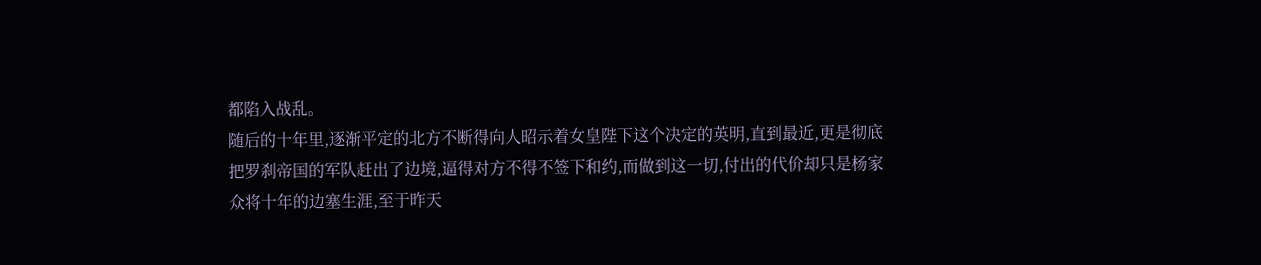都陷入战乱。
随后的十年里,逐渐平定的北方不断得向人昭示着女皇陛下这个决定的英明,直到最近,更是彻底把罗刹帝国的军队赶出了边境,逼得对方不得不签下和约,而做到这一切,付出的代价却只是杨家众将十年的边塞生涯,至于昨天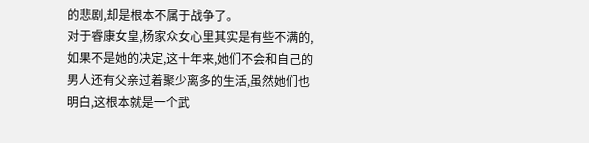的悲剧,却是根本不属于战争了。
对于睿康女皇,杨家众女心里其实是有些不满的,如果不是她的决定,这十年来,她们不会和自己的男人还有父亲过着聚少离多的生活,虽然她们也明白,这根本就是一个武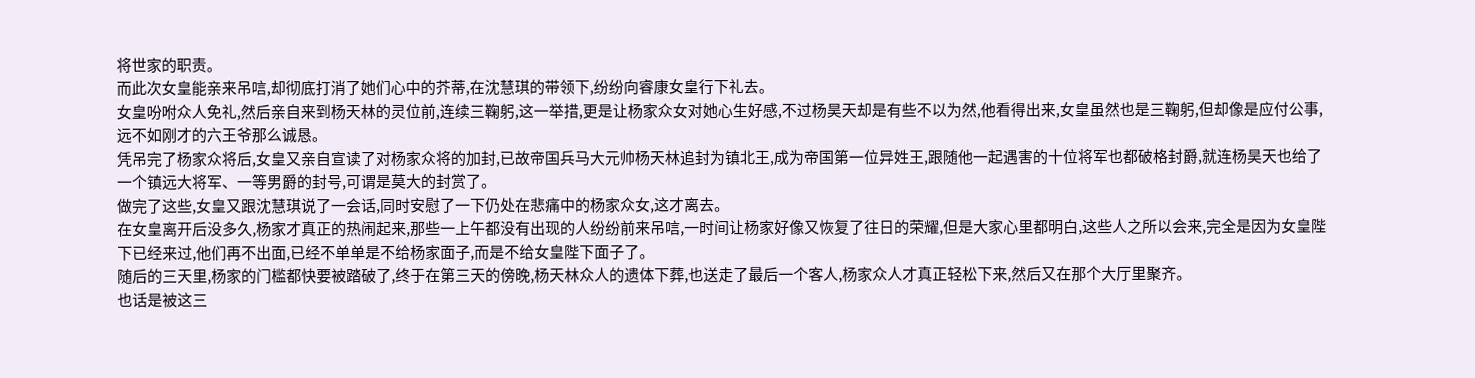将世家的职责。
而此次女皇能亲来吊唁,却彻底打消了她们心中的芥蒂,在沈慧琪的带领下,纷纷向睿康女皇行下礼去。
女皇吩咐众人免礼,然后亲自来到杨天林的灵位前,连续三鞠躬,这一举措,更是让杨家众女对她心生好感,不过杨昊天却是有些不以为然,他看得出来,女皇虽然也是三鞠躬,但却像是应付公事,远不如刚才的六王爷那么诚恳。
凭吊完了杨家众将后,女皇又亲自宣读了对杨家众将的加封,已故帝国兵马大元帅杨天林追封为镇北王,成为帝国第一位异姓王,跟随他一起遇害的十位将军也都破格封爵,就连杨昊天也给了一个镇远大将军、一等男爵的封号,可谓是莫大的封赏了。
做完了这些,女皇又跟沈慧琪说了一会话,同时安慰了一下仍处在悲痛中的杨家众女,这才离去。
在女皇离开后没多久,杨家才真正的热闹起来,那些一上午都没有出现的人纷纷前来吊唁,一时间让杨家好像又恢复了往日的荣耀,但是大家心里都明白,这些人之所以会来,完全是因为女皇陛下已经来过,他们再不出面,已经不单单是不给杨家面子,而是不给女皇陛下面子了。
随后的三天里,杨家的门槛都快要被踏破了,终于在第三天的傍晚,杨天林众人的遗体下葬,也送走了最后一个客人,杨家众人才真正轻松下来,然后又在那个大厅里聚齐。
也话是被这三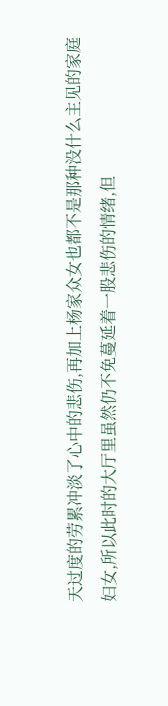天过度的劳累冲淡了心中的悲伤,再加上杨家众女也都不是那种没什么主见的家庭妇女,所以此时的大厅里虽然仍不免蔓延着一股悲伤的情绪,但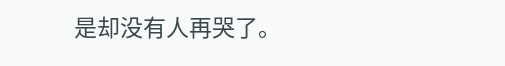是却没有人再哭了。